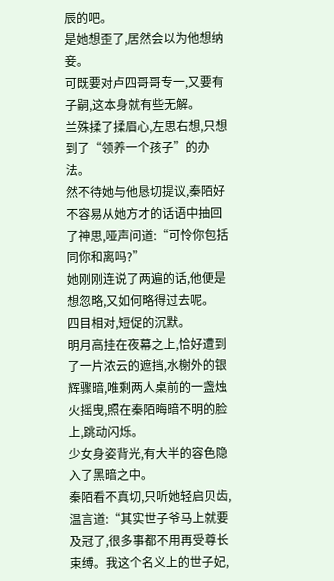辰的吧。
是她想歪了,居然会以为他想纳妾。
可既要对卢四哥哥专一,又要有子嗣,这本身就有些无解。
兰殊揉了揉眉心,左思右想,只想到了“领养一个孩子”的办法。
然不待她与他恳切提议,秦陌好不容易从她方才的话语中抽回了神思,哑声问道:“可怜你包括同你和离吗?”
她刚刚连说了两遍的话,他便是想忽略,又如何略得过去呢。
四目相对,短促的沉默。
明月高挂在夜幕之上,恰好遭到了一片浓云的遮挡,水榭外的银辉骤暗,唯剩两人桌前的一盏烛火摇曳,照在秦陌晦暗不明的脸上,跳动闪烁。
少女身姿背光,有大半的容色隐入了黑暗之中。
秦陌看不真切,只听她轻启贝齿,温言道:“其实世子爷马上就要及冠了,很多事都不用再受尊长束缚。我这个名义上的世子妃,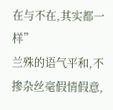在与不在,其实都一样”
兰殊的语气平和,不掺杂丝毫假情假意,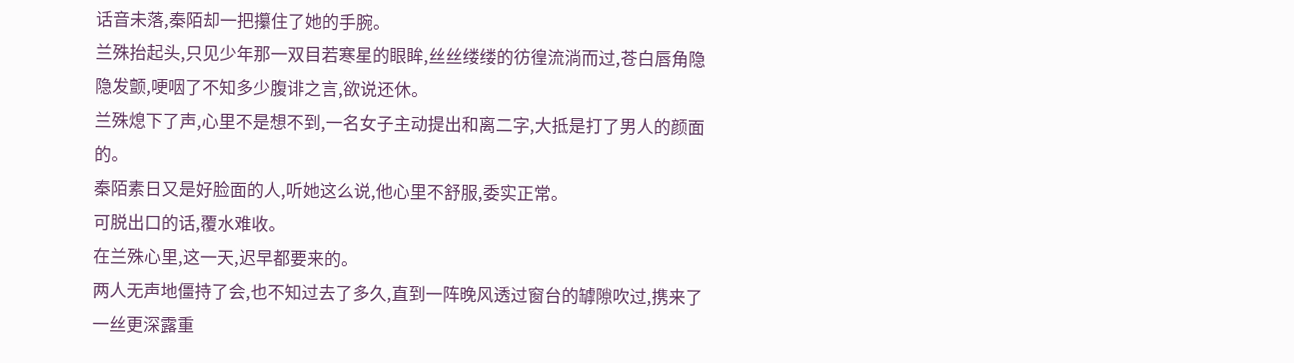话音未落,秦陌却一把攥住了她的手腕。
兰殊抬起头,只见少年那一双目若寒星的眼眸,丝丝缕缕的彷徨流淌而过,苍白唇角隐隐发颤,哽咽了不知多少腹诽之言,欲说还休。
兰殊熄下了声,心里不是想不到,一名女子主动提出和离二字,大抵是打了男人的颜面的。
秦陌素日又是好脸面的人,听她这么说,他心里不舒服,委实正常。
可脱出口的话,覆水难收。
在兰殊心里,这一天,迟早都要来的。
两人无声地僵持了会,也不知过去了多久,直到一阵晚风透过窗台的罅隙吹过,携来了一丝更深露重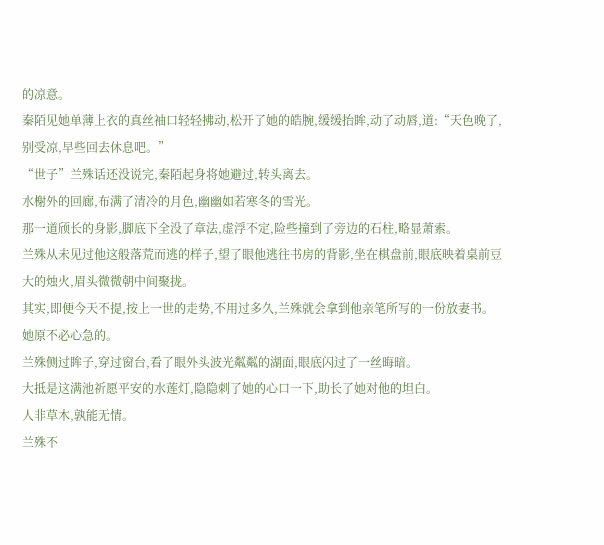的凉意。
秦陌见她单薄上衣的真丝袖口轻轻拂动,松开了她的皓腕,缓缓抬眸,动了动唇,道:“天色晚了,别受凉,早些回去休息吧。”
“世子”兰殊话还没说完,秦陌起身将她避过,转头离去。
水榭外的回廊,布满了清冷的月色,幽幽如若寒冬的雪光。
那一道颀长的身影,脚底下全没了章法,虚浮不定,险些撞到了旁边的石柱,略显萧索。
兰殊从未见过他这般落荒而逃的样子,望了眼他逃往书房的背影,坐在棋盘前,眼底映着桌前豆大的烛火,眉头微微朝中间聚拢。
其实,即便今天不提,按上一世的走势,不用过多久,兰殊就会拿到他亲笔所写的一份放妻书。
她原不必心急的。
兰殊侧过眸子,穿过窗台,看了眼外头波光粼粼的湖面,眼底闪过了一丝晦暗。
大抵是这满池祈愿平安的水莲灯,隐隐刺了她的心口一下,助长了她对他的坦白。
人非草木,孰能无情。
兰殊不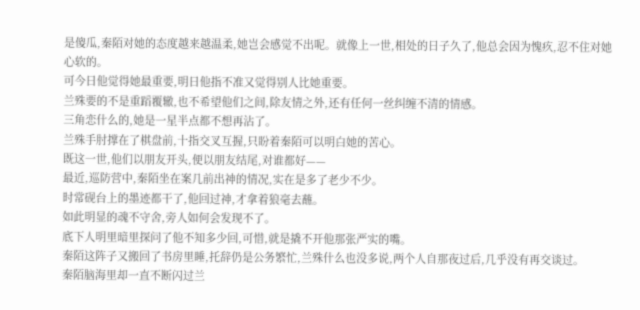是傻瓜,秦陌对她的态度越来越温柔,她岂会感觉不出呢。就像上一世,相处的日子久了,他总会因为愧疚,忍不住对她心软的。
可今日他觉得她最重要,明日他指不准又觉得别人比她重要。
兰殊要的不是重蹈覆辙,也不希望他们之间,除友情之外,还有任何一丝纠缠不清的情感。
三角恋什么的,她是一星半点都不想再沾了。
兰殊手肘撑在了棋盘前,十指交叉互握,只盼着秦陌可以明白她的苦心。
既这一世,他们以朋友开头,便以朋友结尾,对谁都好——
最近,巡防营中,秦陌坐在案几前出神的情况,实在是多了老少不少。
时常砚台上的墨迹都干了,他回过神,才拿着狼毫去蘸。
如此明显的魂不守舍,旁人如何会发现不了。
底下人明里暗里探问了他不知多少回,可惜,就是撬不开他那张严实的嘴。
秦陌这阵子又搬回了书房里睡,托辞仍是公务繁忙,兰殊什么也没多说,两个人自那夜过后,几乎没有再交谈过。
秦陌脑海里却一直不断闪过兰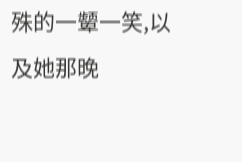殊的一颦一笑,以及她那晚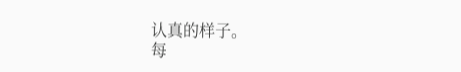认真的样子。
每